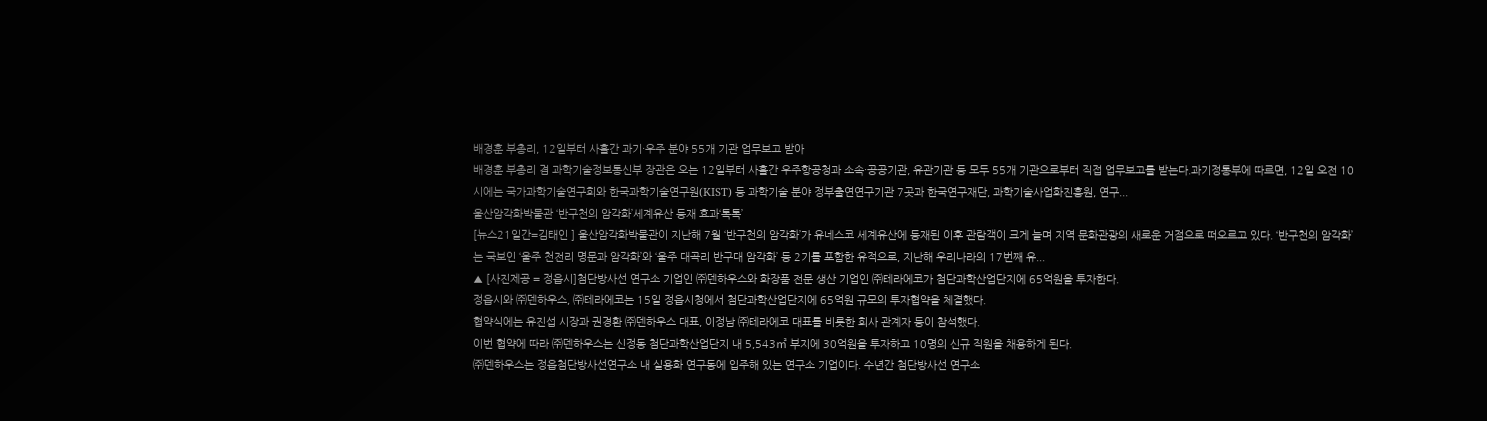배경훈 부총리, 12일부터 사흘간 과기·우주 분야 55개 기관 업무보고 받아
배경훈 부총리 겸 과학기술정보통신부 장관은 오는 12일부터 사흘간 우주항공청과 소속·공공기관, 유관기관 등 모두 55개 기관으로부터 직접 업무보고를 받는다.과기정통부에 따르면, 12일 오전 10시에는 국가과학기술연구회와 한국과학기술연구원(KIST) 등 과학기술 분야 정부출연연구기관 7곳과 한국연구재단, 과학기술사업화진흥원, 연구...
울산암각화박물관 ‘반구천의 암각화’세계유산 등재 효과‘톡톡’
[뉴스21일간=김태인 ] 울산암각화박물관이 지난해 7월 ‘반구천의 암각화’가 유네스코 세계유산에 등재된 이후 관람객이 크게 늘며 지역 문화관광의 새로운 거점으로 떠오르고 있다. ‘반구천의 암각화’는 국보인 ‘울주 천전리 명문과 암각화’와 ‘울주 대곡리 반구대 암각화’ 등 2기를 포함한 유적으로, 지난해 우리나라의 17번째 유...
▲ [사진제공 = 정읍시]첨단방사선 연구소 기업인 ㈜덴하우스와 화장품 전문 생산 기업인 ㈜테라에코가 첨단과학산업단지에 65억원을 투자한다.
정읍시와 ㈜덴하우스, ㈜테라에코는 15일 정읍시청에서 첨단과학산업단지에 65억원 규모의 투자협약을 체결했다.
협약식에는 유진섭 시장과 권경환 ㈜덴하우스 대표, 이정남 ㈜테라에코 대표를 비롯한 회사 관계자 등이 참석했다.
이번 협약에 따라 ㈜덴하우스는 신정동 첨단과학산업단지 내 5,543㎡ 부지에 30억원을 투자하고 10명의 신규 직원을 채용하게 된다.
㈜덴하우스는 정읍첨단방사선연구소 내 실용화 연구동에 입주해 있는 연구소 기업이다. 수년간 첨단방사선 연구소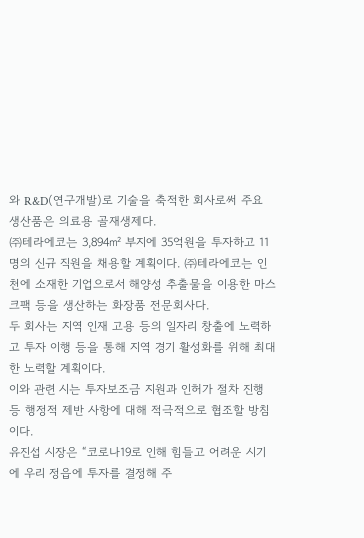와 R&D(연구개발)로 기술을 축적한 회사로써 주요 생산품은 의료용 골재생제다.
㈜테라에코는 3,894㎡ 부지에 35억원을 투자하고 11명의 신규 직원을 채용할 계획이다. ㈜테라에코는 인천에 소재한 기업으로서 해양성 추출물을 이용한 마스크팩 등을 생산하는 화장품 전문회사다.
두 회사는 지역 인재 고용 등의 일자리 창출에 노력하고 투자 이행 등을 통해 지역 경기 활성화를 위해 최대한 노력할 계획이다.
이와 관련 시는 투자보조금 지원과 인허가 절차 진행 등 행정적 제반 사항에 대해 적극적으로 협조할 방침이다.
유진섭 시장은 “코로나19로 인해 힘들고 어려운 시기에 우리 정읍에 투자를 결정해 주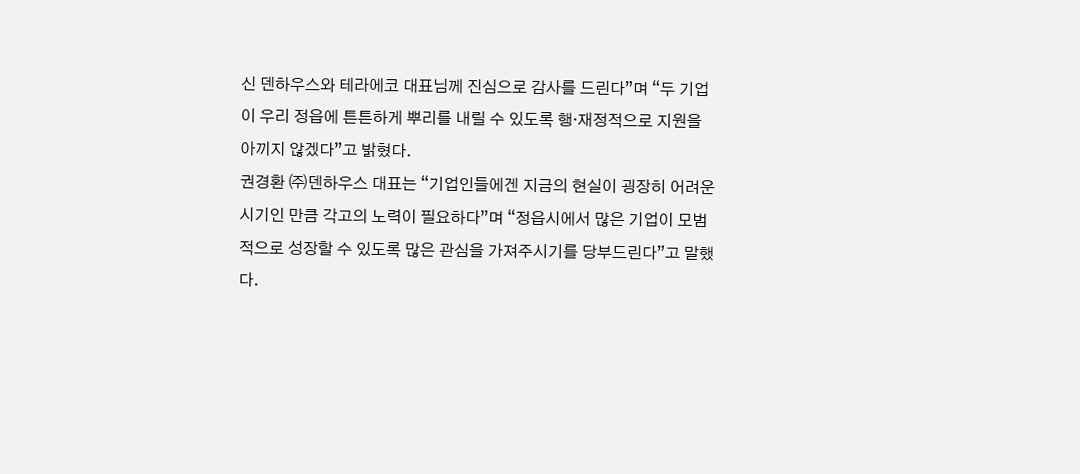신 덴하우스와 테라에코 대표님께 진심으로 감사를 드린다”며 “두 기업이 우리 정읍에 튼튼하게 뿌리를 내릴 수 있도록 행·재정적으로 지원을 아끼지 않겠다”고 밝혔다.
권경환 ㈜덴하우스 대표는 “기업인들에겐 지금의 현실이 굉장히 어려운 시기인 만큼 각고의 노력이 필요하다”며 “정읍시에서 많은 기업이 모범적으로 성장할 수 있도록 많은 관심을 가져주시기를 당부드린다”고 말했다.